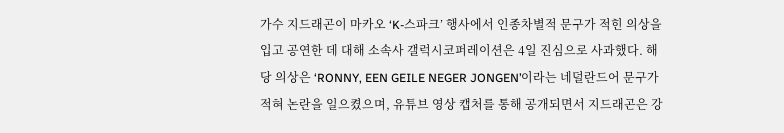가수 지드래곤이 마카오 ‘K-스파크’ 행사에서 인종차별적 문구가 적힌 의상을 입고 공연한 데 대해 소속사 갤럭시코퍼레이션은 4일 진심으로 사과했다. 해당 의상은 ‘RONNY, EEN GEILE NEGER JONGEN’이라는 네덜란드어 문구가 적혀 논란을 일으켰으며, 유튜브 영상 캡처를 통해 공개되면서 지드래곤은 강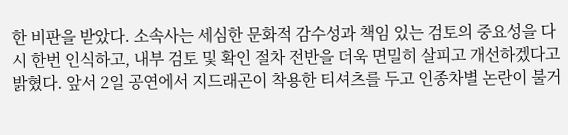한 비판을 받았다. 소속사는 세심한 문화적 감수성과 책임 있는 검토의 중요성을 다시 한번 인식하고, 내부 검토 및 확인 절차 전반을 더욱 면밀히 살피고 개선하겠다고 밝혔다. 앞서 2일 공연에서 지드래곤이 착용한 티셔츠를 두고 인종차별 논란이 불거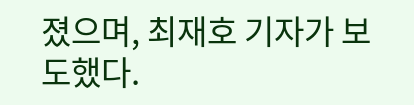졌으며, 최재호 기자가 보도했다.